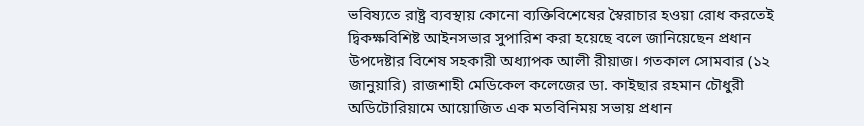ভবিষ্যতে রাষ্ট্র ব্যবস্থায় কোনো ব্যক্তিবিশেষের স্বৈরাচার হওয়া রোধ করতেই দ্বিকক্ষবিশিষ্ট আইনসভার সুপারিশ করা হয়েছে বলে জানিয়েছেন প্রধান উপদেষ্টার বিশেষ সহকারী অধ্যাপক আলী রীয়াজ। গতকাল সোমবার (১২ জানুয়ারি) রাজশাহী মেডিকেল কলেজের ডা. কাইছার রহমান চৌধুরী অডিটোরিয়ামে আয়োজিত এক মতবিনিময় সভায় প্রধান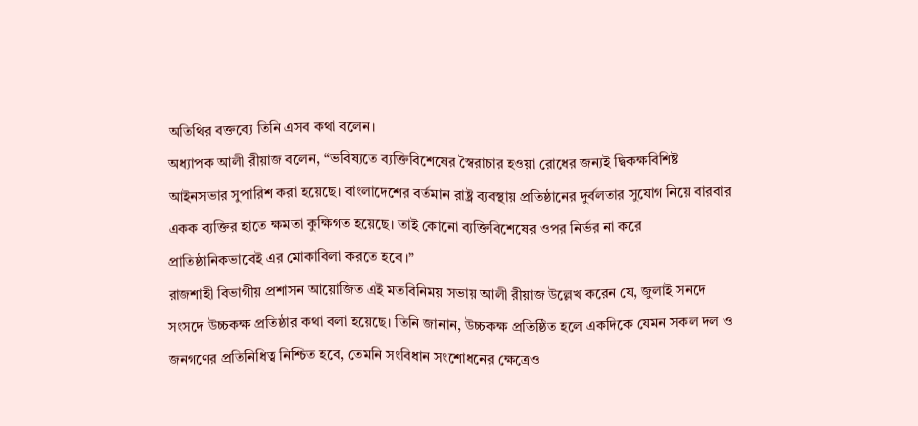অতিথির বক্তব্যে তিনি এসব কথা বলেন।
অধ্যাপক আলী রীয়াজ বলেন, “ভবিষ্যতে ব্যক্তিবিশেষের স্বৈরাচার হওয়া রোধের জন্যই দ্বিকক্ষবিশিষ্ট আইনসভার সুপারিশ করা হয়েছে। বাংলাদেশের বর্তমান রাষ্ট্র ব্যবস্থায় প্রতিষ্ঠানের দুর্বলতার সুযোগ নিয়ে বারবার একক ব্যক্তির হাতে ক্ষমতা কুক্ষিগত হয়েছে। তাই কোনো ব্যক্তিবিশেষের ওপর নির্ভর না করে প্রাতিষ্ঠানিকভাবেই এর মোকাবিলা করতে হবে।”
রাজশাহী বিভাগীয় প্রশাসন আয়োজিত এই মতবিনিময় সভায় আলী রীয়াজ উল্লেখ করেন যে, জুলাই সনদে সংসদে উচ্চকক্ষ প্রতিষ্ঠার কথা বলা হয়েছে। তিনি জানান, উচ্চকক্ষ প্রতিষ্ঠিত হলে একদিকে যেমন সকল দল ও জনগণের প্রতিনিধিত্ব নিশ্চিত হবে, তেমনি সংবিধান সংশোধনের ক্ষেত্রেও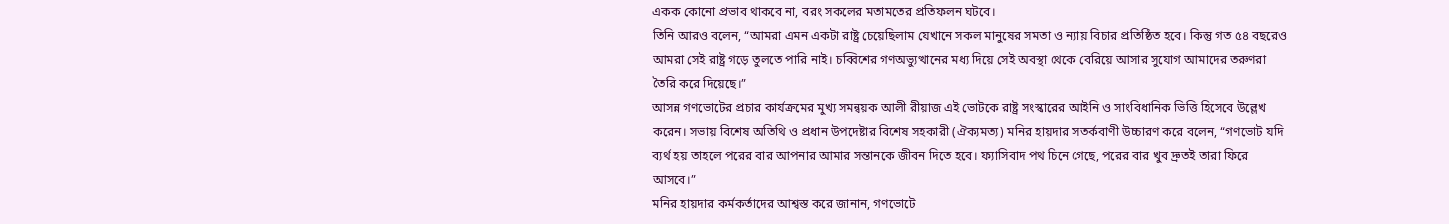একক কোনো প্রভাব থাকবে না, বরং সকলের মতামতের প্রতিফলন ঘটবে।
তিনি আরও বলেন, “আমরা এমন একটা রাষ্ট্র চেয়েছিলাম যেখানে সকল মানুষের সমতা ও ন্যায় বিচার প্রতিষ্ঠিত হবে। কিন্তু গত ৫৪ বছরেও আমরা সেই রাষ্ট্র গড়ে তুলতে পারি নাই। চব্বিশের গণঅভ্যুত্থানের মধ্য দিয়ে সেই অবস্থা থেকে বেরিয়ে আসার সুযোগ আমাদের তরুণরা তৈরি করে দিয়েছে।”
আসন্ন গণভোটের প্রচার কার্যক্রমের মুখ্য সমন্বয়ক আলী রীয়াজ এই ভোটকে রাষ্ট্র সংস্কারের আইনি ও সাংবিধানিক ভিত্তি হিসেবে উল্লেখ করেন। সভায় বিশেষ অতিথি ও প্রধান উপদেষ্টার বিশেষ সহকারী (ঐক্যমত্য) মনির হায়দার সতর্কবাণী উচ্চারণ করে বলেন, “গণভোট যদি ব্যর্থ হয় তাহলে পরের বার আপনার আমার সন্তানকে জীবন দিতে হবে। ফ্যাসিবাদ পথ চিনে গেছে, পরের বার খুব দ্রুতই তারা ফিরে আসবে।”
মনির হায়দার কর্মকর্তাদের আশ্বস্ত করে জানান, গণভোটে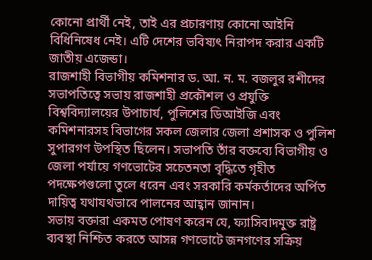কোনো প্রার্থী নেই, তাই এর প্রচারণায় কোনো আইনি বিধিনিষেধ নেই। এটি দেশের ভবিষ্যৎ নিরাপদ করার একটি জাতীয় এজেন্ডা।
রাজশাহী বিভাগীয় কমিশনার ড. আ. ন. ম. বজলুর রশীদের সভাপতিত্বে সভায় রাজশাহী প্রকৌশল ও প্রযুক্তি বিশ্ববিদ্যালয়ের উপাচার্য, পুলিশের ডিআইজি এবং কমিশনারসহ বিভাগের সকল জেলার জেলা প্রশাসক ও পুলিশ সুপারগণ উপস্থিত ছিলেন। সভাপতি তাঁর বক্তব্যে বিভাগীয় ও জেলা পর্যায়ে গণভোটের সচেতনতা বৃদ্ধিতে গৃহীত পদক্ষেপগুলো তুলে ধরেন এবং সরকারি কর্মকর্তাদের অর্পিত দায়িত্ব যথাযথভাবে পালনের আহ্বান জানান।
সভায় বক্তারা একমত পোষণ করেন যে, ফ্যাসিবাদমুক্ত রাষ্ট্র ব্যবস্থা নিশ্চিত করতে আসন্ন গণভোটে জনগণের সক্রিয়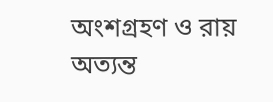অংশগ্রহণ ও রায় অত্যন্ত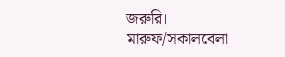জরুরি।
মারুফ/সকালবেলা